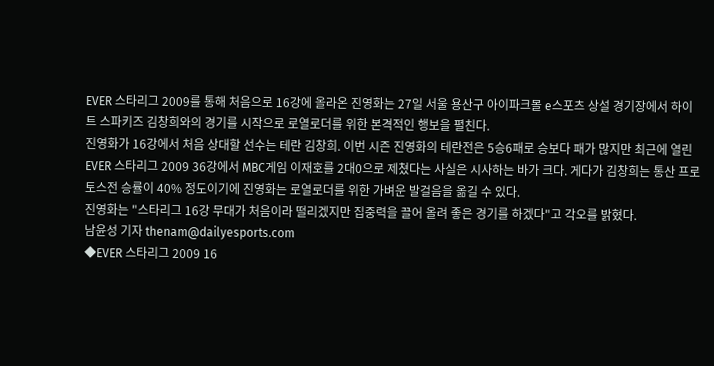EVER 스타리그 2009를 통해 처음으로 16강에 올라온 진영화는 27일 서울 용산구 아이파크몰 e스포츠 상설 경기장에서 하이트 스파키즈 김창희와의 경기를 시작으로 로열로더를 위한 본격적인 행보을 펼친다.
진영화가 16강에서 처음 상대할 선수는 테란 김창희. 이번 시즌 진영화의 테란전은 5승6패로 승보다 패가 많지만 최근에 열린 EVER 스타리그 2009 36강에서 MBC게임 이재호를 2대0으로 제쳤다는 사실은 시사하는 바가 크다. 게다가 김창희는 통산 프로토스전 승률이 40% 정도이기에 진영화는 로열로더를 위한 가벼운 발걸음을 옮길 수 있다.
진영화는 "스타리그 16강 무대가 처음이라 떨리겠지만 집중력을 끌어 올려 좋은 경기를 하겠다"고 각오를 밝혔다.
남윤성 기자 thenam@dailyesports.com
◆EVER 스타리그 2009 16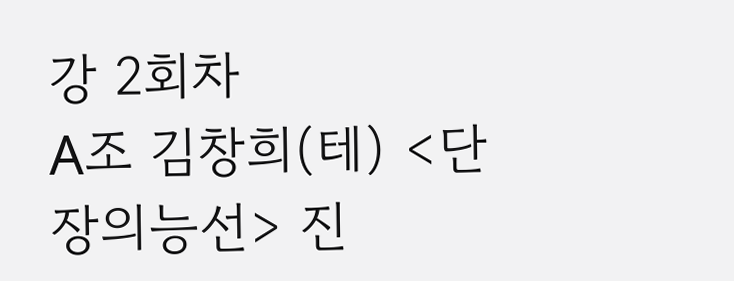강 2회차
A조 김창희(테) <단장의능선> 진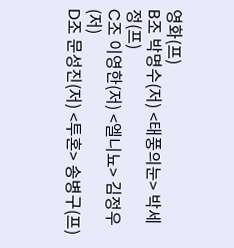영화(프)
B조 박명수(저) <태풍의눈> 박세정(프)
C조 이영한(저) <엘니뇨> 김정우(저)
D조 문성진(저) <투혼> 송병구(프)